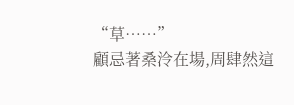“草……”
顧忌著桑泠在場,周肆然這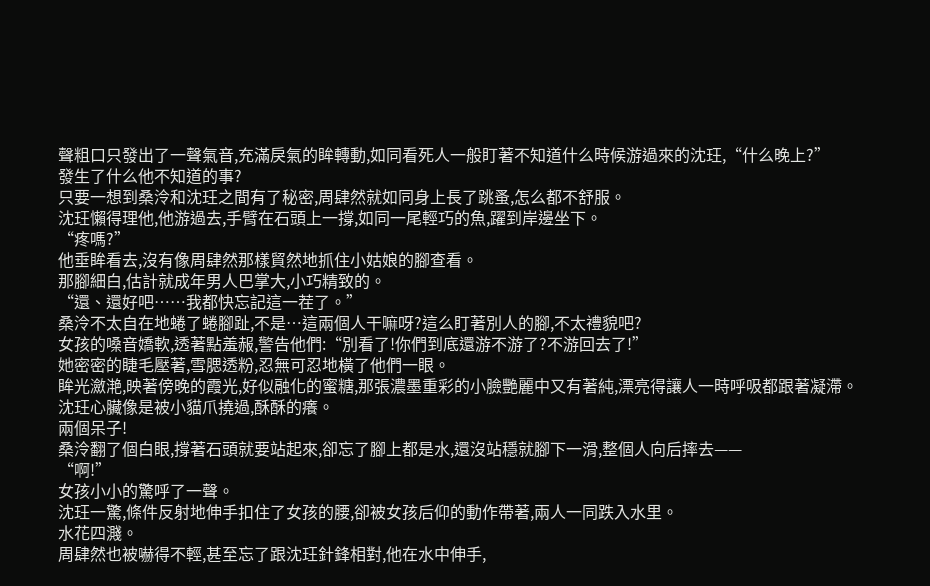聲粗口只發出了一聲氣音,充滿戾氣的眸轉動,如同看死人一般盯著不知道什么時候游過來的沈玨,“什么晚上?”
發生了什么他不知道的事?
只要一想到桑泠和沈玨之間有了秘密,周肆然就如同身上長了跳蚤,怎么都不舒服。
沈玨懶得理他,他游過去,手臂在石頭上一撐,如同一尾輕巧的魚,躍到岸邊坐下。
“疼嗎?”
他垂眸看去,沒有像周肆然那樣貿然地抓住小姑娘的腳查看。
那腳細白,估計就成年男人巴掌大,小巧精致的。
“還、還好吧……我都快忘記這一茬了。”
桑泠不太自在地蜷了蜷腳趾,不是…這兩個人干嘛呀?這么盯著別人的腳,不太禮貌吧?
女孩的嗓音嬌軟,透著點羞赧,警告他們:“別看了!你們到底還游不游了?不游回去了!”
她密密的睫毛壓著,雪腮透粉,忍無可忍地橫了他們一眼。
眸光瀲滟,映著傍晚的霞光,好似融化的蜜糖,那張濃墨重彩的小臉艷麗中又有著純,漂亮得讓人一時呼吸都跟著凝滯。
沈玨心臟像是被小貓爪撓過,酥酥的癢。
兩個呆子!
桑泠翻了個白眼,撐著石頭就要站起來,卻忘了腳上都是水,還沒站穩就腳下一滑,整個人向后摔去——
“啊!”
女孩小小的驚呼了一聲。
沈玨一驚,條件反射地伸手扣住了女孩的腰,卻被女孩后仰的動作帶著,兩人一同跌入水里。
水花四濺。
周肆然也被嚇得不輕,甚至忘了跟沈玨針鋒相對,他在水中伸手,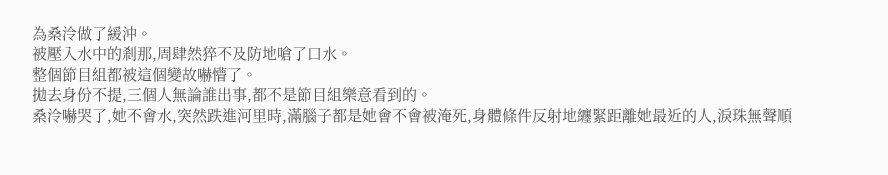為桑泠做了緩沖。
被壓入水中的剎那,周肆然猝不及防地嗆了口水。
整個節目組都被這個變故嚇懵了。
拋去身份不提,三個人無論誰出事,都不是節目組樂意看到的。
桑泠嚇哭了,她不會水,突然跌進河里時,滿腦子都是她會不會被淹死,身體條件反射地纏緊距離她最近的人,淚珠無聲順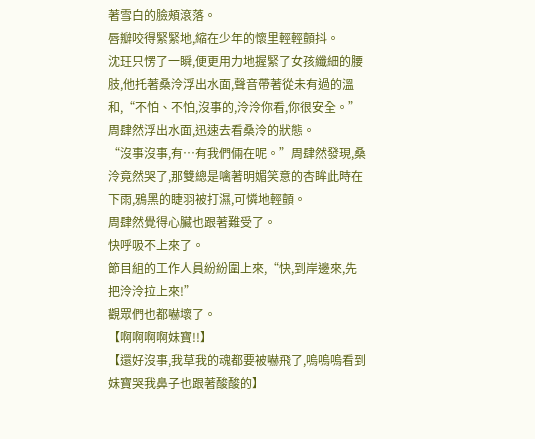著雪白的臉頰滾落。
唇瓣咬得緊緊地,縮在少年的懷里輕輕顫抖。
沈玨只愣了一瞬,便更用力地握緊了女孩纖細的腰肢,他托著桑泠浮出水面,聲音帶著從未有過的溫和,“不怕、不怕,沒事的,泠泠你看,你很安全。”
周肆然浮出水面,迅速去看桑泠的狀態。
“沒事沒事,有…有我們倆在呢。”周肆然發現,桑泠竟然哭了,那雙總是噙著明媚笑意的杏眸此時在下雨,鴉黑的睫羽被打濕,可憐地輕顫。
周肆然覺得心臟也跟著難受了。
快呼吸不上來了。
節目組的工作人員紛紛圍上來,“快,到岸邊來,先把泠泠拉上來!”
觀眾們也都嚇壞了。
【啊啊啊啊妹寶!!】
【還好沒事,我草我的魂都要被嚇飛了,嗚嗚嗚看到妹寶哭我鼻子也跟著酸酸的】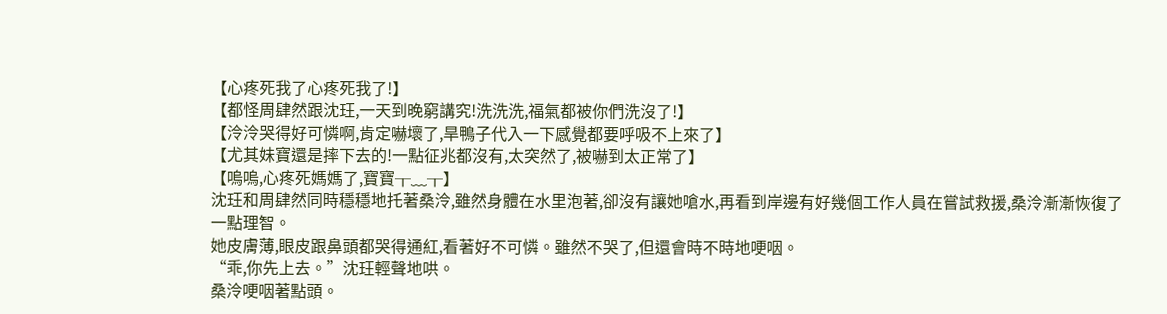【心疼死我了心疼死我了!】
【都怪周肆然跟沈玨,一天到晚窮講究!洗洗洗,福氣都被你們洗沒了!】
【泠泠哭得好可憐啊,肯定嚇壞了,旱鴨子代入一下感覺都要呼吸不上來了】
【尤其妹寶還是摔下去的!一點征兆都沒有,太突然了,被嚇到太正常了】
【嗚嗚,心疼死媽媽了,寶寶╥﹏╥】
沈玨和周肆然同時穩穩地托著桑泠,雖然身體在水里泡著,卻沒有讓她嗆水,再看到岸邊有好幾個工作人員在嘗試救援,桑泠漸漸恢復了一點理智。
她皮膚薄,眼皮跟鼻頭都哭得通紅,看著好不可憐。雖然不哭了,但還會時不時地哽咽。
“乖,你先上去。”沈玨輕聲地哄。
桑泠哽咽著點頭。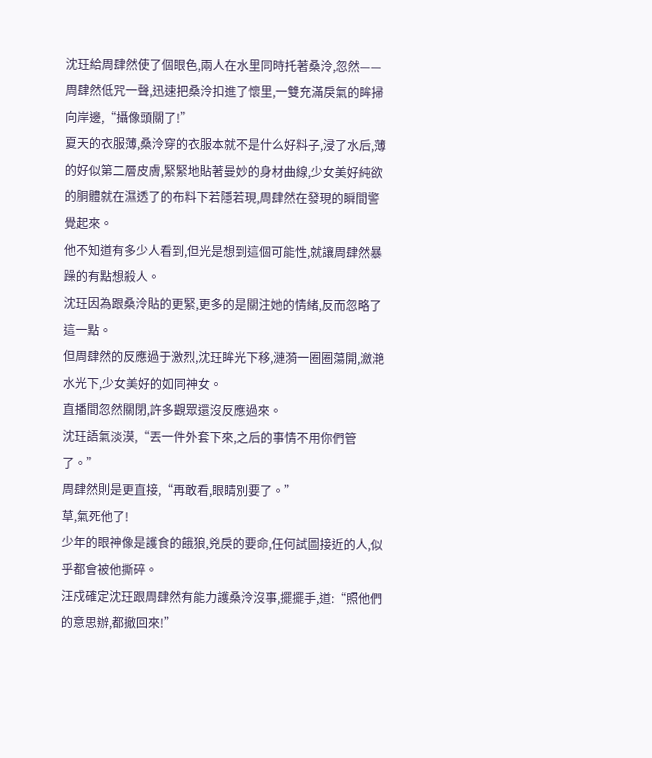沈玨給周肆然使了個眼色,兩人在水里同時托著桑泠,忽然——周肆然低咒一聲,迅速把桑泠扣進了懷里,一雙充滿戾氣的眸掃向岸邊,“攝像頭關了!”
夏天的衣服薄,桑泠穿的衣服本就不是什么好料子,浸了水后,薄的好似第二層皮膚,緊緊地貼著曼妙的身材曲線,少女美好純欲的胴體就在濕透了的布料下若隱若現,周肆然在發現的瞬間警覺起來。
他不知道有多少人看到,但光是想到這個可能性,就讓周肆然暴躁的有點想殺人。
沈玨因為跟桑泠貼的更緊,更多的是關注她的情緒,反而忽略了這一點。
但周肆然的反應過于激烈,沈玨眸光下移,漣漪一圈圈蕩開,瀲滟水光下,少女美好的如同神女。
直播間忽然關閉,許多觀眾還沒反應過來。
沈玨語氣淡漠,“丟一件外套下來,之后的事情不用你們管了。”
周肆然則是更直接,“再敢看,眼睛別要了。”
草,氣死他了!
少年的眼神像是護食的餓狼,兇戾的要命,任何試圖接近的人,似乎都會被他撕碎。
汪戍確定沈玨跟周肆然有能力護桑泠沒事,擺擺手,道:“照他們的意思辦,都撤回來!”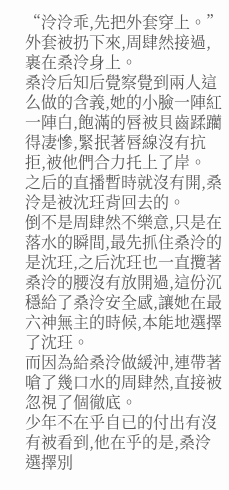“泠泠乖,先把外套穿上。”
外套被扔下來,周肆然接過,裹在桑泠身上。
桑泠后知后覺察覺到兩人這么做的含義,她的小臉一陣紅一陣白,飽滿的唇被貝齒蹂躪得凄慘,緊抿著唇線沒有抗拒,被他們合力托上了岸。
之后的直播暫時就沒有開,桑泠是被沈玨背回去的。
倒不是周肆然不樂意,只是在落水的瞬間,最先抓住桑泠的是沈玨,之后沈玨也一直攬著桑泠的腰沒有放開過,這份沉穩給了桑泠安全感,讓她在最六神無主的時候,本能地選擇了沈玨。
而因為給桑泠做緩沖,連帶著嗆了幾口水的周肆然,直接被忽視了個徹底。
少年不在乎自已的付出有沒有被看到,他在乎的是,桑泠選擇別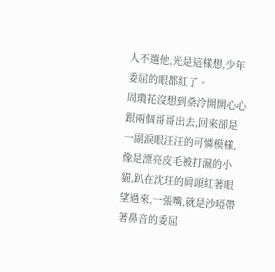人不選他,光是這樣想,少年委屈的眼都紅了。
周瓊花沒想到桑泠開開心心跟兩個哥哥出去,回來卻是一副淚眼汪汪的可憐模樣,像是漂亮皮毛被打濕的小貓,趴在沈玨的肩頭紅著眼望過來,一張嘴,就是沙啞帶著鼻音的委屈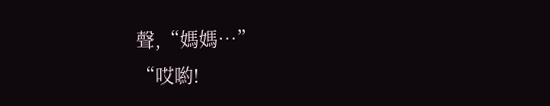聲,“媽媽…”
“哎喲!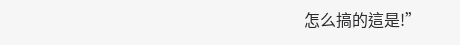怎么搞的這是!”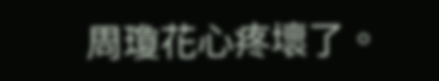周瓊花心疼壞了。